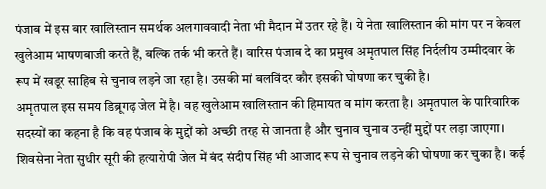पंजाब में इस बार खालिस्तान समर्थक अलगाववादी नेता भी मैदान में उतर रहे हैं। ये नेता खालिस्तान की मांग पर न केवल खुलेआम भाषणबाजी करते हैं, बल्कि तर्क भी करते हैं। वारिस पंजाब दे का प्रमुख अमृतपाल सिंह निर्दलीय उम्मीदवार के रूप में खडूर साहिब से चुनाव लड़ने जा रहा है। उसकी मां बलविंदर कौर इसकी घोषणा कर चुकी है।
अमृतपाल इस समय डिब्रूगढ़ जेल में है। वह खुलेआम खालिस्तान की हिमायत व मांग करता है। अमृतपाल के पारिवारिक सदस्यों का कहना है कि वह पंजाब के मुद्दों को अच्छी तरह से जानता है और चुनाव चुनाव उन्हीं मुद्दों पर लड़ा जाएगा।
शिवसेना नेता सुधीर सूरी की हत्यारोपी जेल में बंद संदीप सिंह भी आजाद रूप से चुनाव लड़ने की घोषणा कर चुका है। कई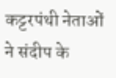कट्टरपंथी नेताओं ने संदीप के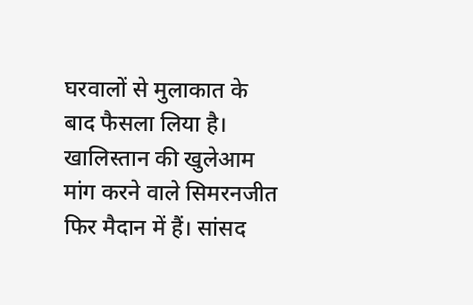घरवालों से मुलाकात के बाद फैसला लिया है।
खालिस्तान की खुलेआम मांग करने वाले सिमरनजीत फिर मैदान में हैं। सांसद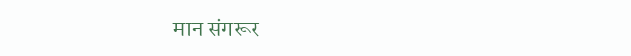मान संगरूर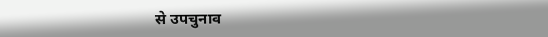से उपचुनाव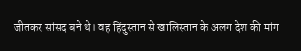जीतकर सांसद बने थे। वह हिंदुस्तान से खालिस्तान के अलग देश की मांग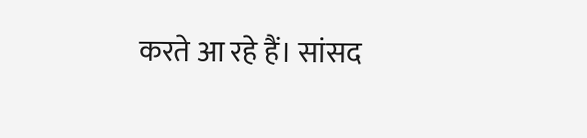करते आ रहे हैं। सांसद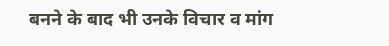बनने के बाद भी उनके विचार व मांग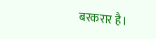बरकरार है।